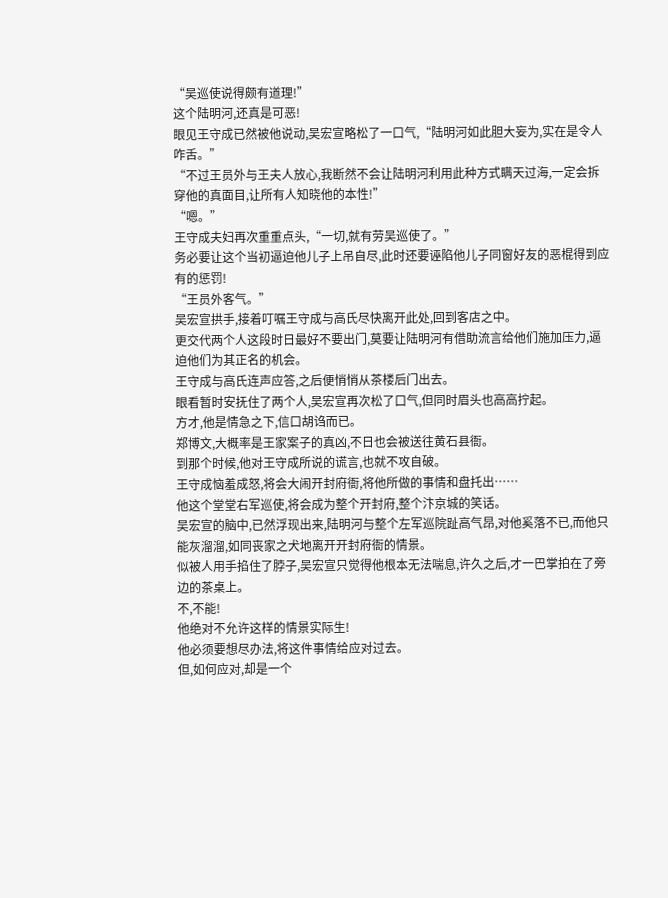“吴巡使说得颇有道理!”
这个陆明河,还真是可恶!
眼见王守成已然被他说动,吴宏宣略松了一口气,“陆明河如此胆大妄为,实在是令人咋舌。”
“不过王员外与王夫人放心,我断然不会让陆明河利用此种方式瞒天过海,一定会拆穿他的真面目,让所有人知晓他的本性!”
“嗯。”
王守成夫妇再次重重点头,“一切,就有劳吴巡使了。”
务必要让这个当初逼迫他儿子上吊自尽,此时还要诬陷他儿子同窗好友的恶棍得到应有的惩罚!
“王员外客气。”
吴宏宣拱手,接着叮嘱王守成与高氏尽快离开此处,回到客店之中。
更交代两个人这段时日最好不要出门,莫要让陆明河有借助流言给他们施加压力,逼迫他们为其正名的机会。
王守成与高氏连声应答,之后便悄悄从茶楼后门出去。
眼看暂时安抚住了两个人,吴宏宣再次松了口气,但同时眉头也高高拧起。
方才,他是情急之下,信口胡诌而已。
郑博文,大概率是王家案子的真凶,不日也会被送往黄石县衙。
到那个时候,他对王守成所说的谎言,也就不攻自破。
王守成恼羞成怒,将会大闹开封府衙,将他所做的事情和盘托出……
他这个堂堂右军巡使,将会成为整个开封府,整个汴京城的笑话。
吴宏宣的脑中,已然浮现出来,陆明河与整个左军巡院趾高气昂,对他奚落不已,而他只能灰溜溜,如同丧家之犬地离开开封府衙的情景。
似被人用手掐住了脖子,吴宏宣只觉得他根本无法喘息,许久之后,才一巴掌拍在了旁边的茶桌上。
不,不能!
他绝对不允许这样的情景实际生!
他必须要想尽办法,将这件事情给应对过去。
但,如何应对,却是一个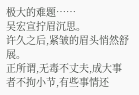极大的难题……
吴宏宣拧眉沉思。
许久之后,紧皱的眉头悄然舒展。
正所谓,无毒不丈夫,成大事者不拘小节,有些事情还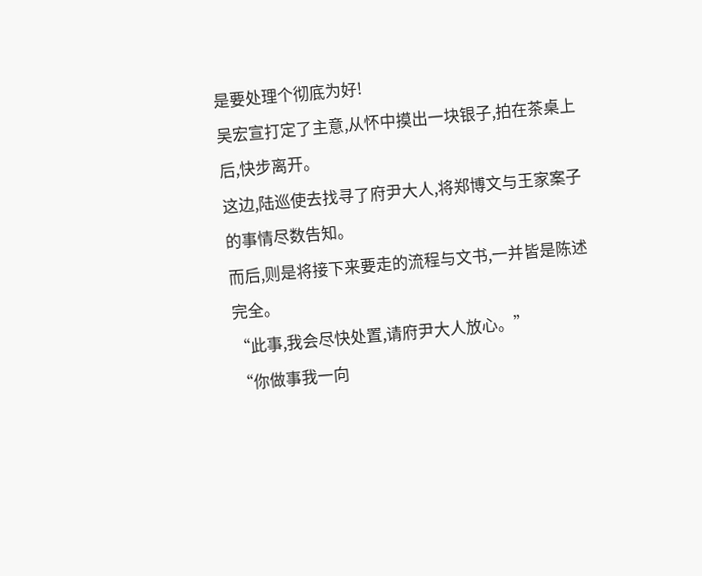是要处理个彻底为好!
吴宏宣打定了主意,从怀中摸出一块银子,拍在茶桌上后,快步离开。
这边,陆巡使去找寻了府尹大人,将郑博文与王家案子的事情尽数告知。
而后,则是将接下来要走的流程与文书,一并皆是陈述完全。
“此事,我会尽快处置,请府尹大人放心。”
“你做事我一向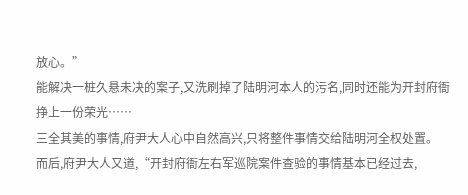放心。”
能解决一桩久悬未决的案子,又洗刷掉了陆明河本人的污名,同时还能为开封府衙挣上一份荣光……
三全其美的事情,府尹大人心中自然高兴,只将整件事情交给陆明河全权处置。
而后,府尹大人又道,“开封府衙左右军巡院案件查验的事情基本已经过去,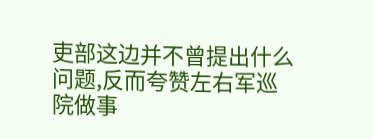吏部这边并不曾提出什么问题,反而夸赞左右军巡院做事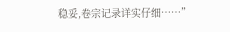稳妥,卷宗记录详实仔细……”